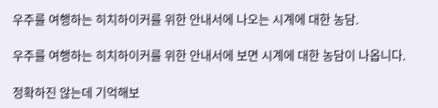우주를 여행하는 히치하이커를 위한 안내서에 나오는 시계에 대한 농담.

우주를 여행하는 히치하이커를 위한 안내서에 보면 시계에 대한 농담이 나옵니다.

정확하진 않는데 기억해보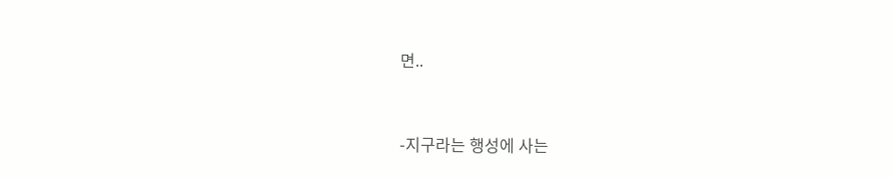면..



-지구라는 행성에 사는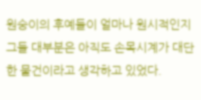원숭이의 후예들이 얼마나 원시적인지 그들 대부분은 아직도 손목시계가 대단한 물건이라고 생각하고 있었다.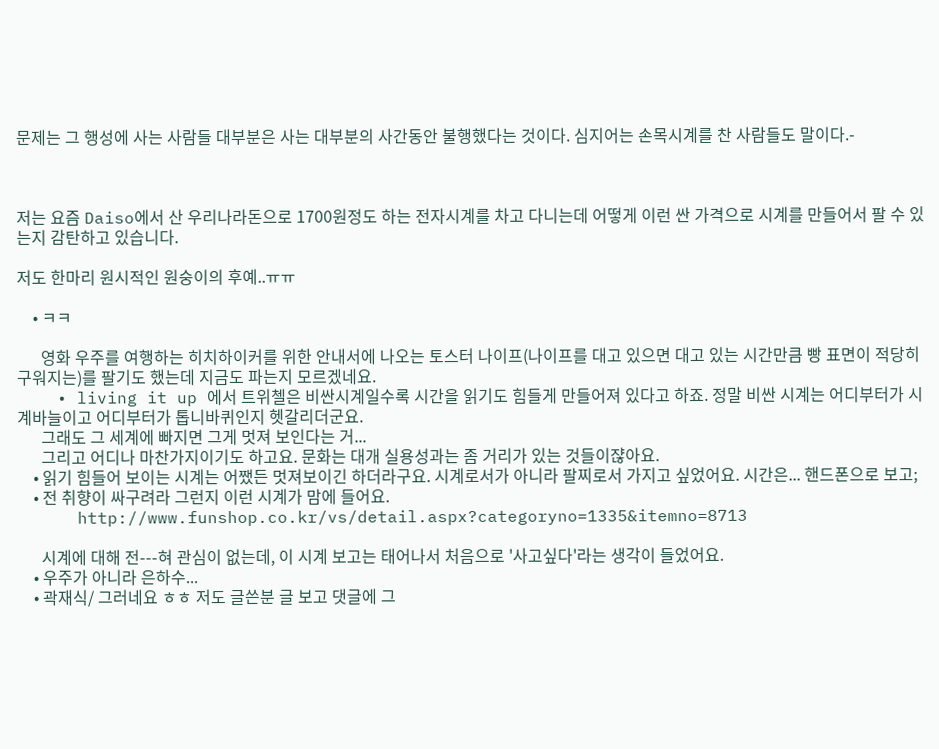문제는 그 행성에 사는 사람들 대부분은 사는 대부분의 사간동안 불행했다는 것이다. 심지어는 손목시계를 찬 사람들도 말이다.-



저는 요즘 Daiso에서 산 우리나라돈으로 1700원정도 하는 전자시계를 차고 다니는데 어떻게 이런 싼 가격으로 시계를 만들어서 팔 수 있는지 감탄하고 있습니다.

저도 한마리 원시적인 원숭이의 후예..ㅠㅠ

    • ㅋㅋ

      영화 우주를 여행하는 히치하이커를 위한 안내서에 나오는 토스터 나이프(나이프를 대고 있으면 대고 있는 시간만큼 빵 표면이 적당히 구워지는)를 팔기도 했는데 지금도 파는지 모르겠네요.
    • living it up 에서 트위첼은 비싼시계일수록 시간을 읽기도 힘들게 만들어져 있다고 하죠. 정말 비싼 시계는 어디부터가 시계바늘이고 어디부터가 톱니바퀴인지 헷갈리더군요.
      그래도 그 세계에 빠지면 그게 멋져 보인다는 거...
      그리고 어디나 마찬가지이기도 하고요. 문화는 대개 실용성과는 좀 거리가 있는 것들이쟎아요.
    • 읽기 힘들어 보이는 시계는 어쨌든 멋져보이긴 하더라구요. 시계로서가 아니라 팔찌로서 가지고 싶었어요. 시간은... 핸드폰으로 보고;
    • 전 취향이 싸구려라 그런지 이런 시계가 맘에 들어요.
      http://www.funshop.co.kr/vs/detail.aspx?categoryno=1335&itemno=8713

      시계에 대해 전---혀 관심이 없는데, 이 시계 보고는 태어나서 처음으로 '사고싶다'라는 생각이 들었어요.
    • 우주가 아니라 은하수...
    • 곽재식/ 그러네요 ㅎㅎ 저도 글쓴분 글 보고 댓글에 그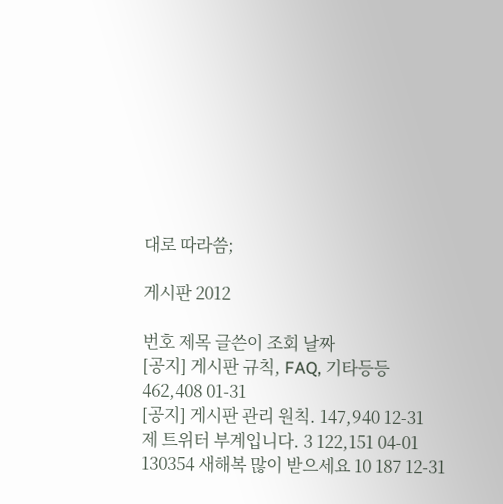대로 따라씀;

게시판 2012

번호 제목 글쓴이 조회 날짜
[공지] 게시판 규칙, FAQ, 기타등등 462,408 01-31
[공지] 게시판 관리 원칙. 147,940 12-31
제 트위터 부계입니다. 3 122,151 04-01
130354 새해복 많이 받으세요 10 187 12-31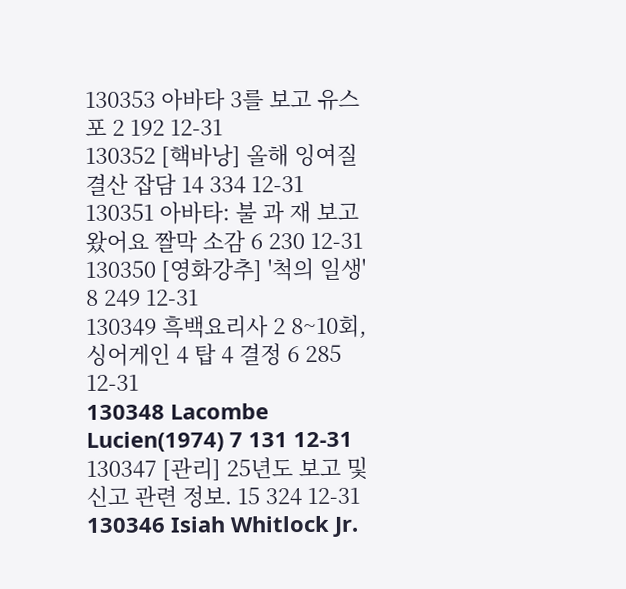130353 아바타 3를 보고 유스포 2 192 12-31
130352 [핵바낭] 올해 잉여질 결산 잡담 14 334 12-31
130351 아바타: 불 과 재 보고 왔어요 짤막 소감 6 230 12-31
130350 [영화강추] '척의 일생' 8 249 12-31
130349 흑백요리사 2 8~10회, 싱어게인 4 탑 4 결정 6 285 12-31
130348 Lacombe Lucien(1974) 7 131 12-31
130347 [관리] 25년도 보고 및 신고 관련 정보. 15 324 12-31
130346 Isiah Whitlock Jr.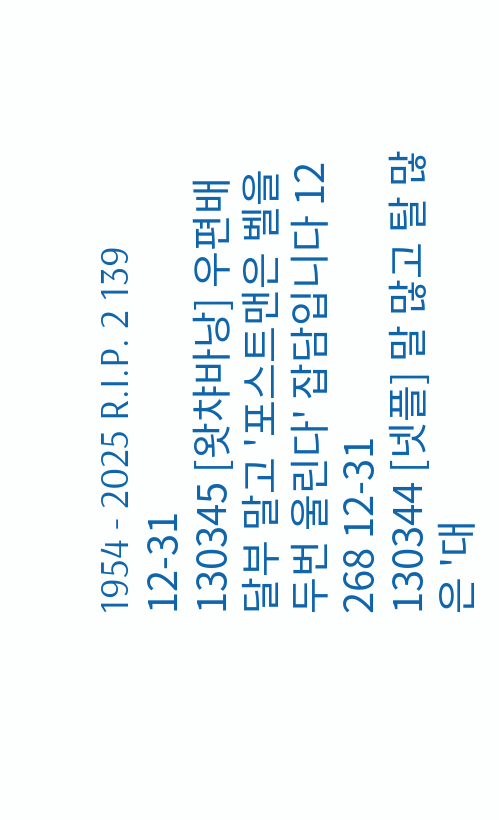1954 - 2025 R.I.P. 2 139 12-31
130345 [왓챠바낭] 우편배달부 말고 '포스트맨은 벨을 두번 울린다' 잡담입니다 12 268 12-31
130344 [넷플] 말 많고 탈 많은 '대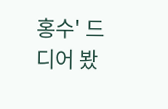홍수' 드디어 봤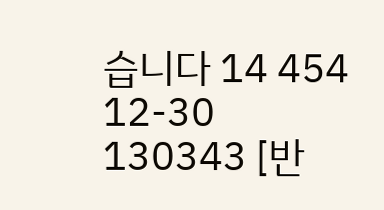습니다 14 454 12-30
130343 [반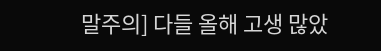말주의] 다들 올해 고생 많았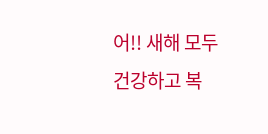어!! 새해 모두 건강하고 복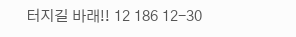터지길 바래!! 12 186 12-30